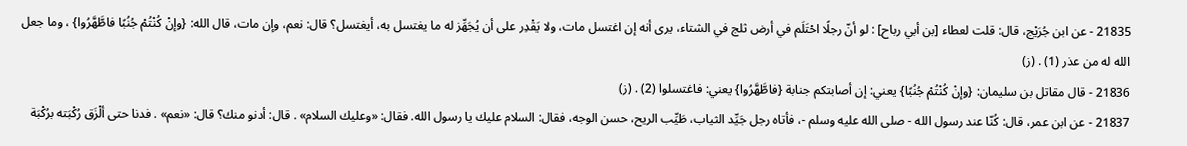21835 - عن ابن جُرَيْج، قال: قلت لعطاء [بن أبي رباح] : لو أنّ رجلًا احْتَلَم في أرض ثلج في الشتاء، يرى أنه إن اغتسل مات، ولا يَقْدِر على أن يُجَهِّز له ما يغتسل به، أيغتسل؟ قال: نعم، وإن مات، قال الله: {وإنْ كُنْتُمْ جُنُبًا فاطَّهَّرُوا} ، وما جعل الله له من عذر (1) . (ز)
21836 - قال مقاتل بن سليمان: {وإنْ كُنْتُمْ جُنُبًا} يعني: إن أصابتكم جنابة {فاطَّهَّرُوا} يعني: فاغتسلوا (2) . (ز)
21837 - عن ابن عمر، قال: كُنّا عند رسول الله - صلى الله عليه وسلم -، فأتاه رجل جَيِّد الثياب، طَيِّب الريح، حسن الوجه، فقال: السلام عليك يا رسول الله. فقال: «وعليك السلام» . قال: أدنو منك؟ قال: «نعم» . فدنا حتى ألْزَق رُكْبَته برُكْبَة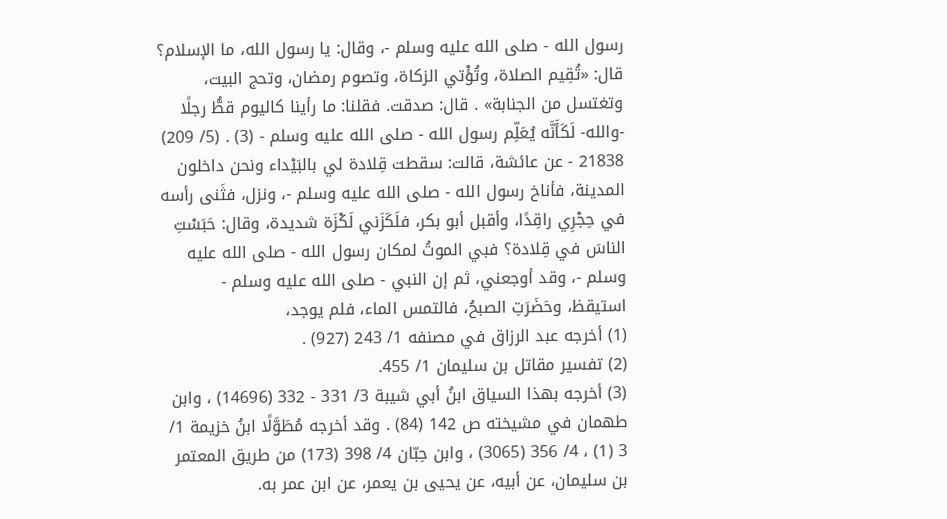رسول الله - صلى الله عليه وسلم -، وقال: يا رسول الله، ما الإسلام؟ قال: «تُقِيم الصلاة، وتُؤْتي الزكاة، وتصوم رمضان، وتحج البيت، وتغتسل من الجنابة» . قال: صدقت. فقلنا: ما رأينا كاليوم قطُّ رجلًا -والله- لَكَأَنَّه يُعَلِّم رسول الله - صلى الله عليه وسلم - (3) . (5/ 209)
21838 - عن عائشة، قالت: سقطت قِلادة لي بالبَيْداء ونحن داخلون المدينة، فأناخ رسول الله - صلى الله عليه وسلم -، ونزل، فثَنى رأسه في حِجْرِي راقِدًا، وأقبل أبو بكر، فلَكَزَني لَكْزَة شديدة، وقال: حَبَسْتِ الناسَ في قِلادة؟ فبي الموتُ لمكان رسول الله - صلى الله عليه وسلم -، وقد أوجعني، ثم إن النبي - صلى الله عليه وسلم - استيقظ، وحَضَرَتِ الصبحُ، فالتمس الماء، فلم يوجد،
(1) أخرجه عبد الرزاق في مصنفه 1/ 243 (927) .
(2) تفسير مقاتل بن سليمان 1/ 455.
(3) أخرجه بهذا السياق ابنُ أبي شيبة 3/ 331 - 332 (14696) ، وابن طهمان في مشيخته ص 142 (84) . وقد أخرجه مُطَوَّلًا ابنُ خزيمة 1/ 3 (1) ، 4/ 356 (3065) ، وابن حِبّان 4/ 398 (173) من طريق المعتمر بن سليمان، عن أبيه، عن يحيى بن يعمر، عن ابن عمر به.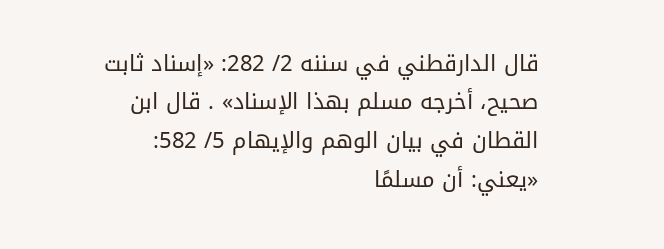قال الدارقطني في سننه 2/ 282: «إسناد ثابت صحيح، أخرجه مسلم بهذا الإسناد» . قال ابن القطان في بيان الوهم والإيهام 5/ 582: «يعني: أن مسلمًا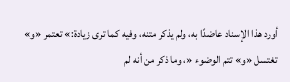أورد هذا الإسناد عاضدًا به، ولم يذكر متنه، وفيه كما ترى زيادة:» تعتمر «و» تغتسل «و» تتم الوضوء «، وما ذكر من أنه لم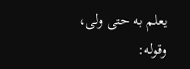يعلم به حتى ولى، وقوله: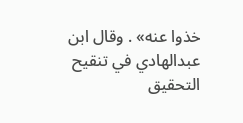خذوا عنه» . وقال ابن عبدالهادي في تنقيح التحقيق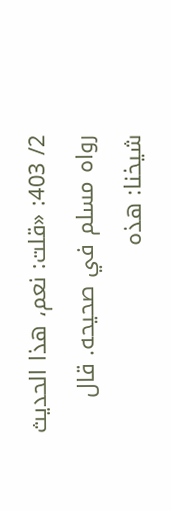2/ 403: «قلت: نعم، هذا الحديث رواه مسلم في صحيحه. قال شيخنا: هذه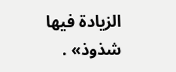الزيادة فيها شذوذ» .